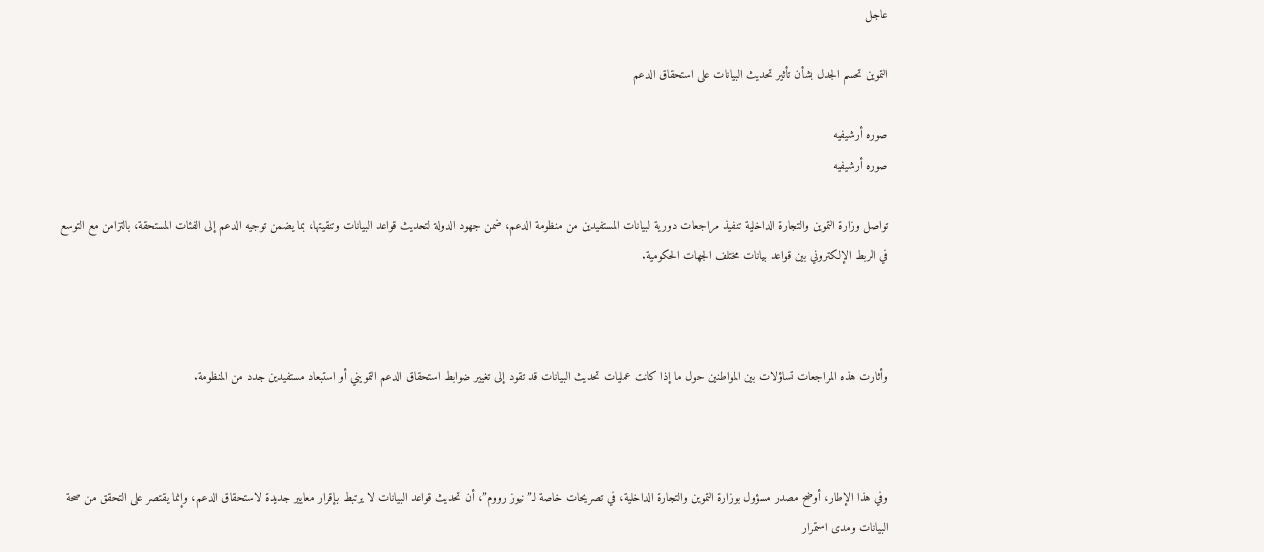عاجل

التموين تحسم الجدل بشأن تأثير تحديث البيانات على استحقاق الدعم

صوره أرشيفيه
صوره أرشيفيه

تواصل وزارة التموين والتجارة الداخلية تنفيذ مراجعات دورية لبيانات المستفيدين من منظومة الدعم، ضمن جهود الدولة لتحديث قواعد البيانات وتنقيتها، بما يضمن توجيه الدعم إلى الفئات المستحقة، بالتزامن مع التوسع في الربط الإلكتروني بين قواعد بيانات مختلف الجهات الحكومية.



وأثارت هذه المراجعات تساؤلات بين المواطنين حول ما إذا كانت عمليات تحديث البيانات قد تقود إلى تغيير ضوابط استحقاق الدعم التمويني أو استبعاد مستفيدين جدد من المنظومة.



وفي هذا الإطار، أوضح مصدر مسؤول بوزارة التموين والتجارة الداخلية، في تصريحات خاصة لـ”نيوز رووم”، أن تحديث قواعد البيانات لا يرتبط بإقرار معايير جديدة لاستحقاق الدعم، وإنما يقتصر على التحقق من صحة البيانات ومدى استمرار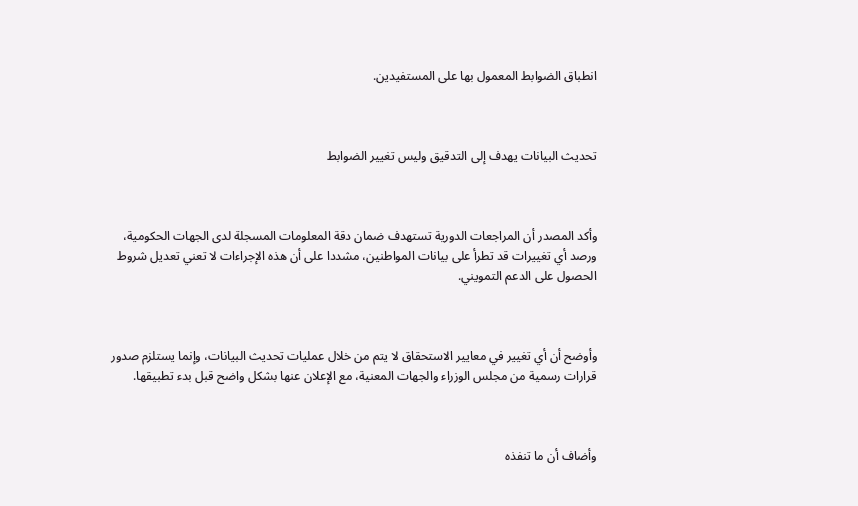انطباق الضوابط المعمول بها على المستفيدين.



تحديث البيانات يهدف إلى التدقيق وليس تغيير الضوابط



وأكد المصدر أن المراجعات الدورية تستهدف ضمان دقة المعلومات المسجلة لدى الجهات الحكومية، ورصد أي تغييرات قد تطرأ على بيانات المواطنين، مشددا على أن هذه الإجراءات لا تعني تعديل شروط الحصول على الدعم التمويني.



وأوضح أن أي تغيير في معايير الاستحقاق لا يتم من خلال عمليات تحديث البيانات، وإنما يستلزم صدور قرارات رسمية من مجلس الوزراء والجهات المعنية، مع الإعلان عنها بشكل واضح قبل بدء تطبيقها.



وأضاف أن ما تنفذه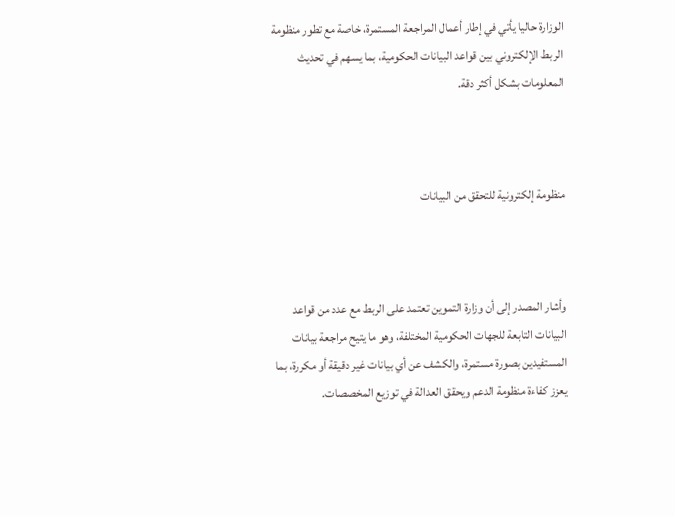الوزارة حاليا يأتي في إطار أعمال المراجعة المستمرة، خاصة مع تطور منظومة الربط الإلكتروني بين قواعد البيانات الحكومية، بما يسهم في تحديث المعلومات بشكل أكثر دقة.



منظومة إلكترونية للتحقق من البيانات



وأشار المصدر إلى أن وزارة التموين تعتمد على الربط مع عدد من قواعد البيانات التابعة للجهات الحكومية المختلفة، وهو ما يتيح مراجعة بيانات المستفيدين بصورة مستمرة، والكشف عن أي بيانات غير دقيقة أو مكررة، بما يعزز كفاءة منظومة الدعم ويحقق العدالة في توزيع المخصصات.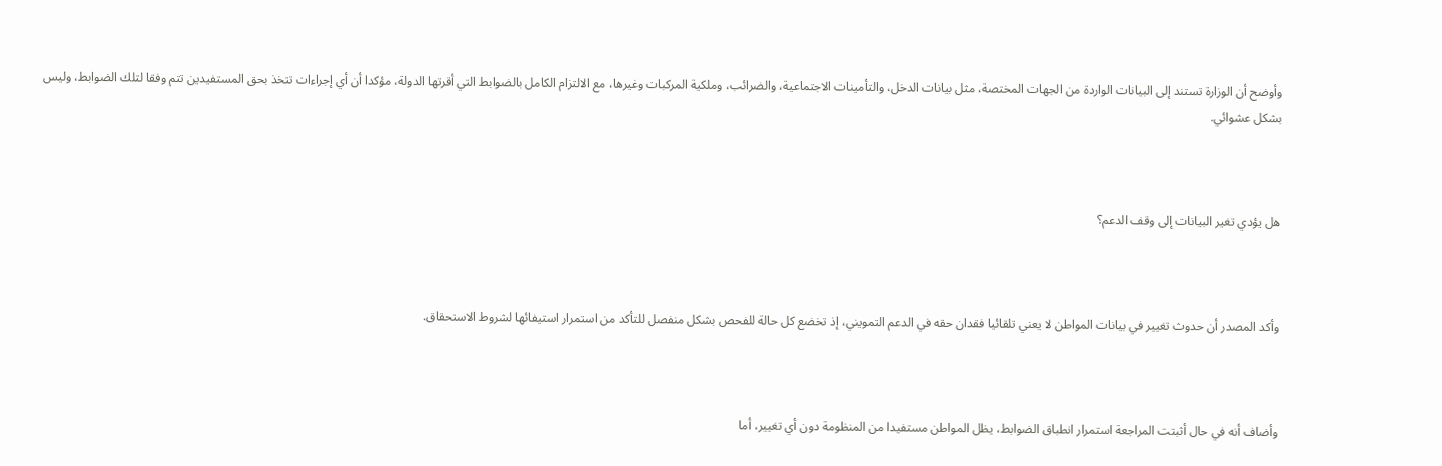وأوضح أن الوزارة تستند إلى البيانات الواردة من الجهات المختصة، مثل بيانات الدخل، والتأمينات الاجتماعية، والضرائب، وملكية المركبات وغيرها، مع الالتزام الكامل بالضوابط التي أقرتها الدولة، مؤكدا أن أي إجراءات تتخذ بحق المستفيدين تتم وفقا لتلك الضوابط، وليس بشكل عشوائي.



هل يؤدي تغير البيانات إلى وقف الدعم؟



وأكد المصدر أن حدوث تغيير في بيانات المواطن لا يعني تلقائيا فقدان حقه في الدعم التمويني، إذ تخضع كل حالة للفحص بشكل منفصل للتأكد من استمرار استيفائها لشروط الاستحقاق.



وأضاف أنه في حال أثبتت المراجعة استمرار انطباق الضوابط، يظل المواطن مستفيدا من المنظومة دون أي تغيير، أما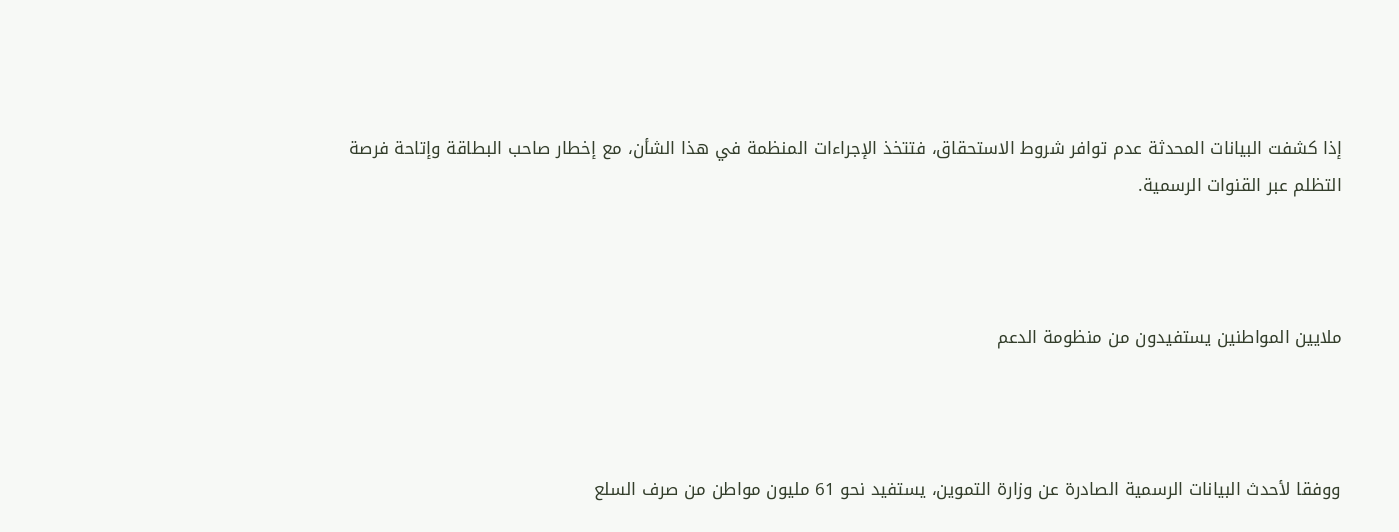إذا كشفت البيانات المحدثة عدم توافر شروط الاستحقاق، فتتخذ الإجراءات المنظمة في هذا الشأن، مع إخطار صاحب البطاقة وإتاحة فرصة التظلم عبر القنوات الرسمية.



ملايين المواطنين يستفيدون من منظومة الدعم



ووفقا لأحدث البيانات الرسمية الصادرة عن وزارة التموين، يستفيد نحو 61 مليون مواطن من صرف السلع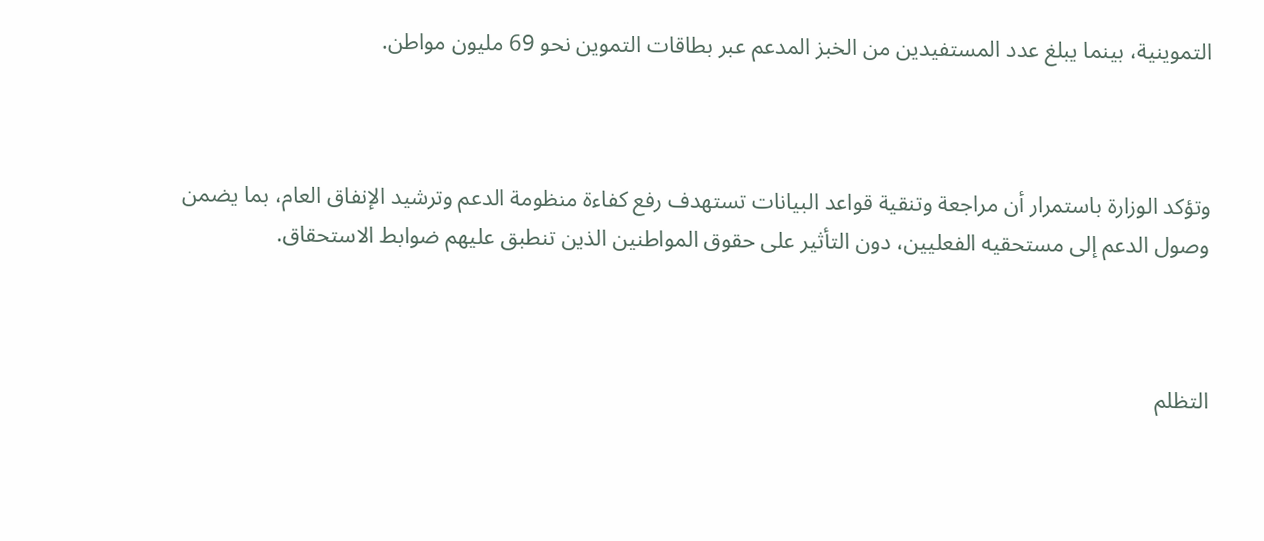التموينية، بينما يبلغ عدد المستفيدين من الخبز المدعم عبر بطاقات التموين نحو 69 مليون مواطن.



وتؤكد الوزارة باستمرار أن مراجعة وتنقية قواعد البيانات تستهدف رفع كفاءة منظومة الدعم وترشيد الإنفاق العام، بما يضمن وصول الدعم إلى مستحقيه الفعليين، دون التأثير على حقوق المواطنين الذين تنطبق عليهم ضوابط الاستحقاق.



التظلم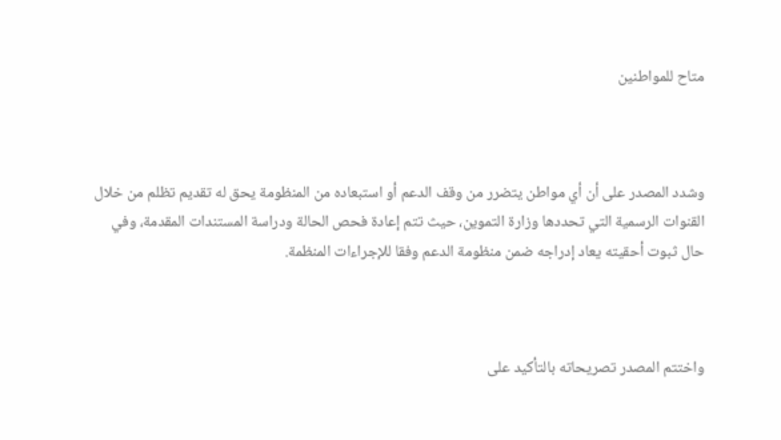متاح للمواطنين



وشدد المصدر على أن أي مواطن يتضرر من وقف الدعم أو استبعاده من المنظومة يحق له تقديم تظلم من خلال القنوات الرسمية التي تحددها وزارة التموين، حيث تتم إعادة فحص الحالة ودراسة المستندات المقدمة، وفي حال ثبوت أحقيته يعاد إدراجه ضمن منظومة الدعم وفقا للإجراءات المنظمة.



واختتم المصدر تصريحاته بالتأكيد على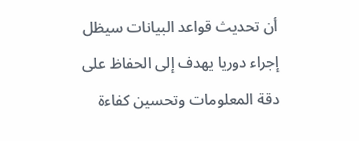أن تحديث قواعد البيانات سيظل إجراء دوريا يهدف إلى الحفاظ على دقة المعلومات وتحسين كفاءة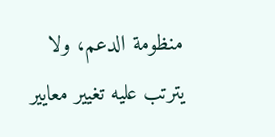منظومة الدعم، ولا يترتب عليه تغيير معايير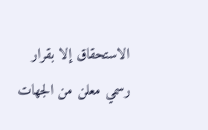الاستحقاق إلا بقرار رسمي معلن من الجهات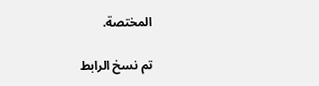المختصة.

تم نسخ الرابط